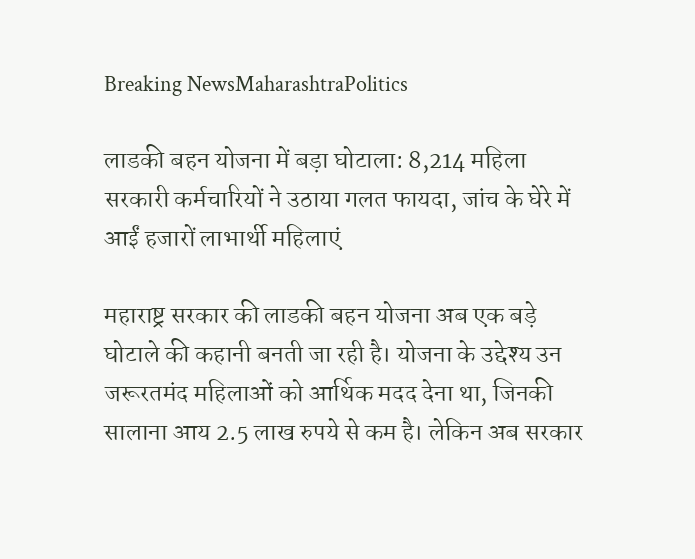Breaking NewsMaharashtraPolitics

लाडकी बहन योजना में बड़ा घोटाला: 8,214 महिला सरकारी कर्मचारियों ने उठाया गलत फायदा, जांच के घेरे में आईं हजारों लाभार्थी महिलाएं

महाराष्ट्र सरकार की लाडकी बहन योजना अब एक बड़े घोटाले की कहानी बनती जा रही है। योजना के उद्देश्य उन जरूरतमंद महिलाओं को आर्थिक मदद देना था, जिनकी सालाना आय 2.5 लाख रुपये से कम है। लेकिन अब सरकार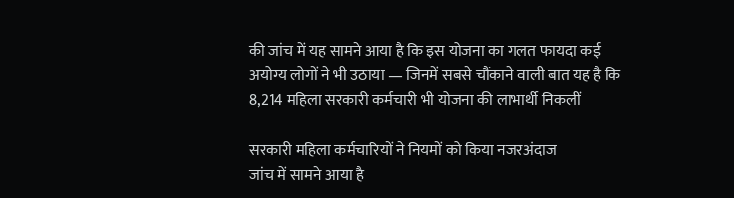की जांच में यह सामने आया है कि इस योजना का गलत फायदा कई अयोग्य लोगों ने भी उठाया — जिनमें सबसे चौंकाने वाली बात यह है कि 8,214 महिला सरकारी कर्मचारी भी योजना की लाभार्थी निकलीं

सरकारी महिला कर्मचारियों ने नियमों को किया नजरअंदाज
जांच में सामने आया है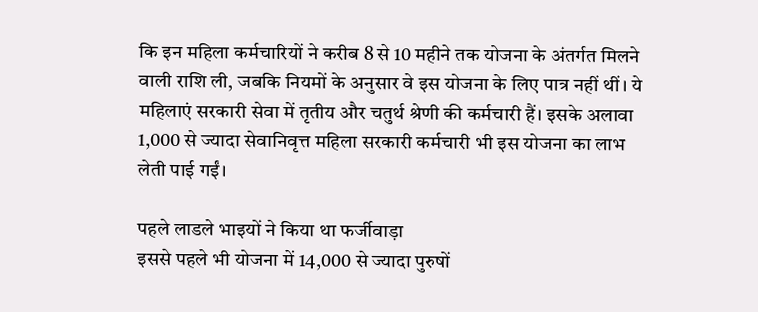कि इन महिला कर्मचारियों ने करीब 8 से 10 महीने तक योजना के अंतर्गत मिलने वाली राशि ली, जबकि नियमों के अनुसार वे इस योजना के लिए पात्र नहीं थीं। ये महिलाएं सरकारी सेवा में तृतीय और चतुर्थ श्रेणी की कर्मचारी हैं। इसके अलावा 1,000 से ज्यादा सेवानिवृत्त महिला सरकारी कर्मचारी भी इस योजना का लाभ लेती पाई गईं।

पहले लाडले भाइयों ने किया था फर्जीवाड़ा
इससे पहले भी योजना में 14,000 से ज्यादा पुरुषों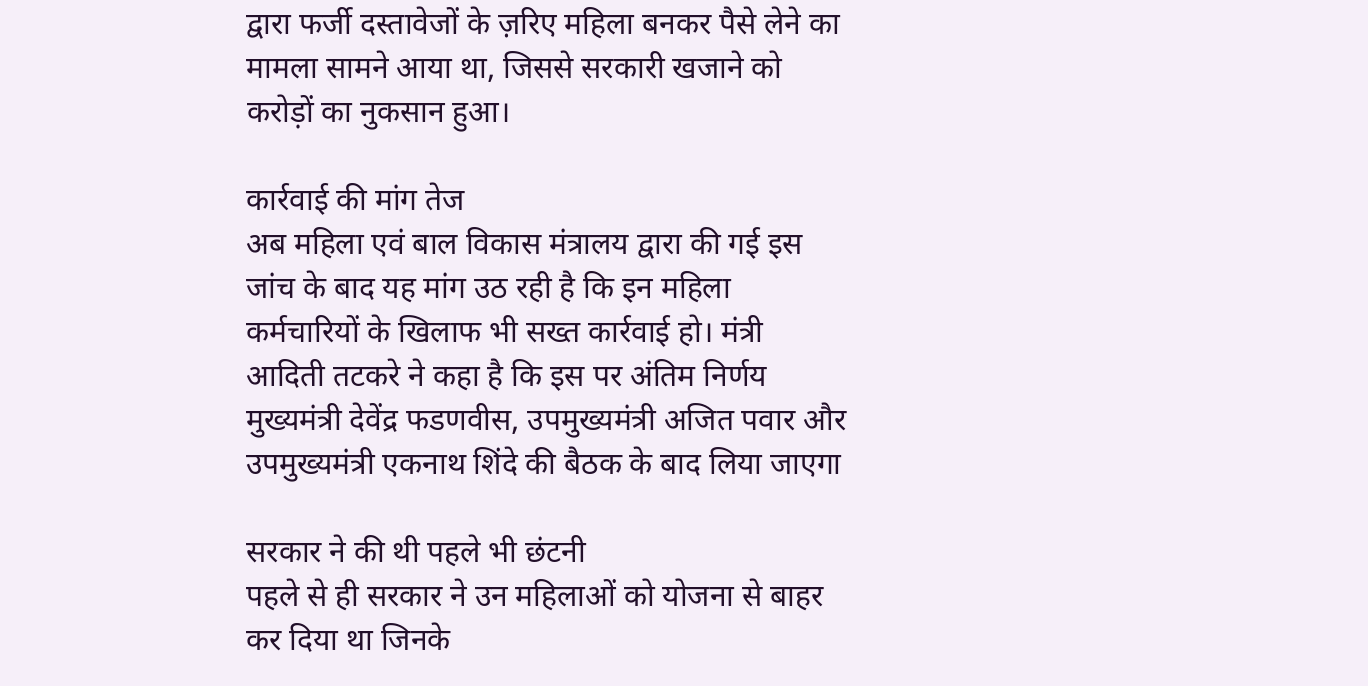द्वारा फर्जी दस्तावेजों के ज़रिए महिला बनकर पैसे लेने का मामला सामने आया था, जिससे सरकारी खजाने को करोड़ों का नुकसान हुआ।

कार्रवाई की मांग तेज
अब महिला एवं बाल विकास मंत्रालय द्वारा की गई इस जांच के बाद यह मांग उठ रही है कि इन महिला कर्मचारियों के खिलाफ भी सख्त कार्रवाई हो। मंत्री आदिती तटकरे ने कहा है कि इस पर अंतिम निर्णय मुख्यमंत्री देवेंद्र फडणवीस, उपमुख्यमंत्री अजित पवार और उपमुख्यमंत्री एकनाथ शिंदे की बैठक के बाद लिया जाएगा

सरकार ने की थी पहले भी छंटनी
पहले से ही सरकार ने उन महिलाओं को योजना से बाहर कर दिया था जिनके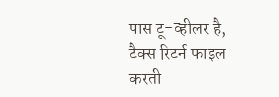पास टू-व्हीलर है, टैक्स रिटर्न फाइल करती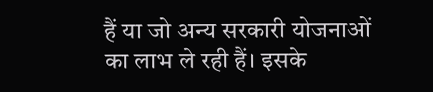हैं या जो अन्य सरकारी योजनाओं का लाभ ले रही हैं। इसके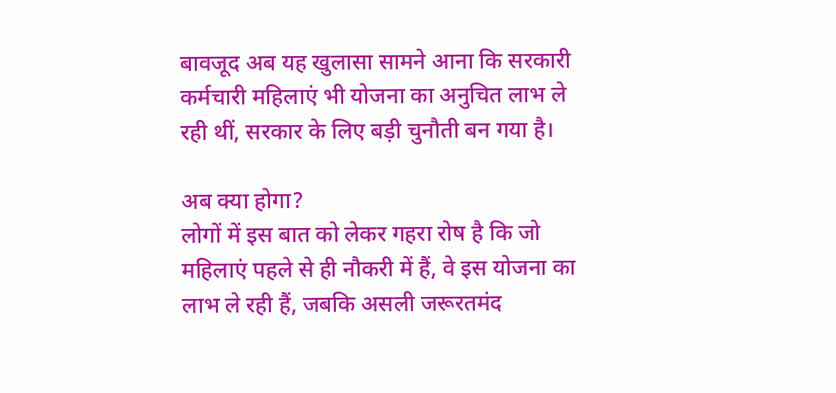बावजूद अब यह खुलासा सामने आना कि सरकारी कर्मचारी महिलाएं भी योजना का अनुचित लाभ ले रही थीं, सरकार के लिए बड़ी चुनौती बन गया है।

अब क्या होगा?
लोगों में इस बात को लेकर गहरा रोष है कि जो महिलाएं पहले से ही नौकरी में हैं, वे इस योजना का लाभ ले रही हैं, जबकि असली जरूरतमंद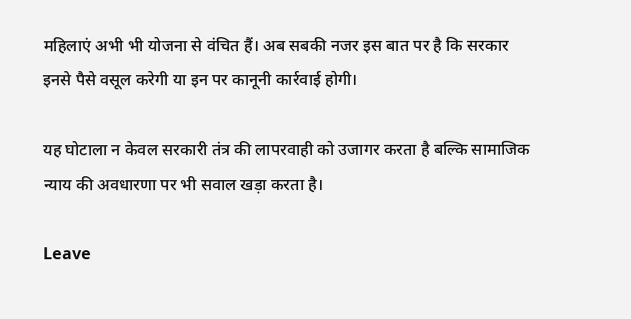महिलाएं अभी भी योजना से वंचित हैं। अब सबकी नजर इस बात पर है कि सरकार इनसे पैसे वसूल करेगी या इन पर कानूनी कार्रवाई होगी।

यह घोटाला न केवल सरकारी तंत्र की लापरवाही को उजागर करता है बल्कि सामाजिक न्याय की अवधारणा पर भी सवाल खड़ा करता है।

Leave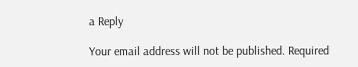a Reply

Your email address will not be published. Required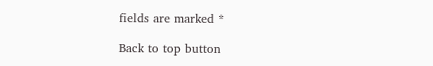fields are marked *

Back to top button